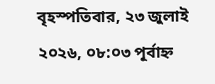বৃহস্পতিবার, ২৩ জুলাই ২০২৬, ০৮:০৩ পূর্বাহ্ন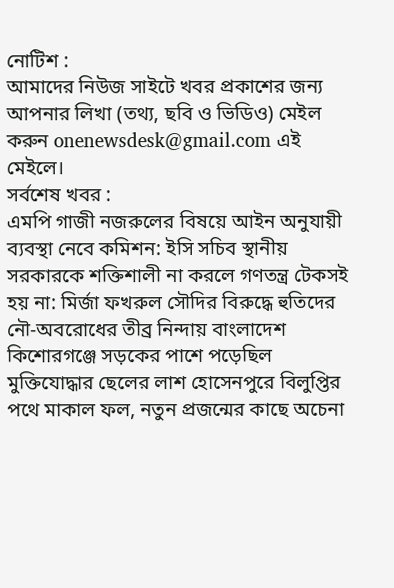নোটিশ :
আমাদের নিউজ সাইটে খবর প্রকাশের জন্য আপনার লিখা (তথ্য, ছবি ও ভিডিও) মেইল করুন onenewsdesk@gmail.com এই মেইলে।
সর্বশেষ খবর :
এমপি গাজী নজরুলের বিষয়ে আইন অনুযায়ী ব্যবস্থা নেবে কমিশন: ইসি সচিব স্থানীয় সরকারকে শক্তিশালী না করলে গণতন্ত্র টেকসই হয় না: মির্জা ফখরুল সৌদির বিরুদ্ধে হুতিদের নৌ-অবরোধের তীব্র নিন্দায় বাংলাদেশ কিশোরগঞ্জে সড়কের পাশে পড়েছিল মুক্তিযোদ্ধার ছেলের লাশ হোসেনপুরে বিলুপ্তির পথে মাকাল ফল, নতুন প্রজন্মের কাছে অচেনা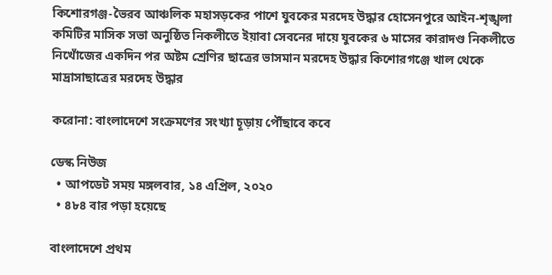কিশোরগঞ্জ-ভৈরব আঞ্চলিক মহাসড়কের পাশে যুবকের মরদেহ উদ্ধার হোসেনপুরে আইন-শৃঙ্খলা কমিটির মাসিক সভা অনুষ্ঠিত নিকলীতে ইয়াবা সেবনের দায়ে যুবকের ৬ মাসের কারাদণ্ড নিকলীতে নিখোঁজের একদিন পর অষ্টম শ্রেণির ছাত্রের ভাসমান মরদেহ উদ্ধার কিশোরগঞ্জে খাল থেকে মাদ্রাসাছাত্রের মরদেহ উদ্ধার

করোনা: বাংলাদেশে সংক্রমণের সংখ্যা চূড়ায় পৌঁছাবে কবে

ডেস্ক নিউজ
  • আপডেট সময় মঙ্গলবার, ১৪ এপ্রিল, ২০২০
  • ৪৮৪ বার পড়া হয়েছে

বাংলাদেশে প্রথম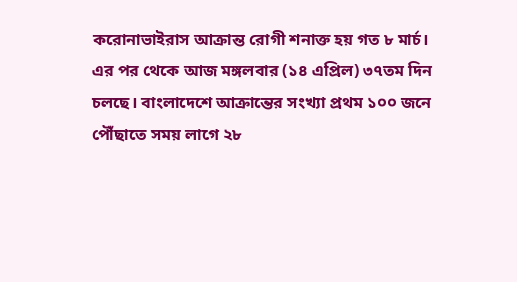করোনাভাইরাস আক্রান্ত রোগী শনাক্ত হয় গত ৮ মার্চ। এর পর থেকে আজ মঙ্গলবার (১৪ এপ্রিল) ৩৭তম দিন চলছে। বাংলাদেশে আক্রান্তের সংখ্যা প্রথম ১০০ জনে পৌঁছাতে সময় লাগে ২৮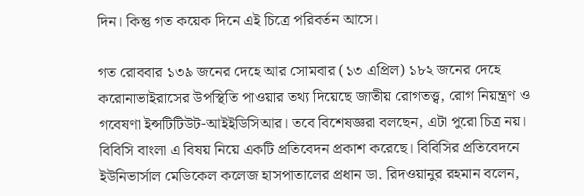দিন। কিন্তু গত কয়েক দিনে এই চিত্রে পরিবর্তন আসে।

গত রোববার ১৩৯ জনের দেহে আর সোমবার (১৩ এপ্রিল) ১৮২ জনের দেহে করোনাভাইরাসের উপস্থিতি পাওয়ার তথ্য দিয়েছে জাতীয় রোগতত্ত্ব, রোগ নিয়ন্ত্রণ ও গবেষণা ইন্সটিটিউট-আইইডিসিআর। তবে বিশেষজ্ঞরা বলছেন, এটা পুরো চিত্র নয়। বিবিসি বাংলা এ বিষয় নিয়ে একটি প্রতিবেদন প্রকাশ করেছে। বিবিসির প্রতিবেদনে ইউনিভার্সাল মেডিকেল কলেজ হাসপাতালের প্রধান ডা. রিদওয়ানুর রহমান বলেন,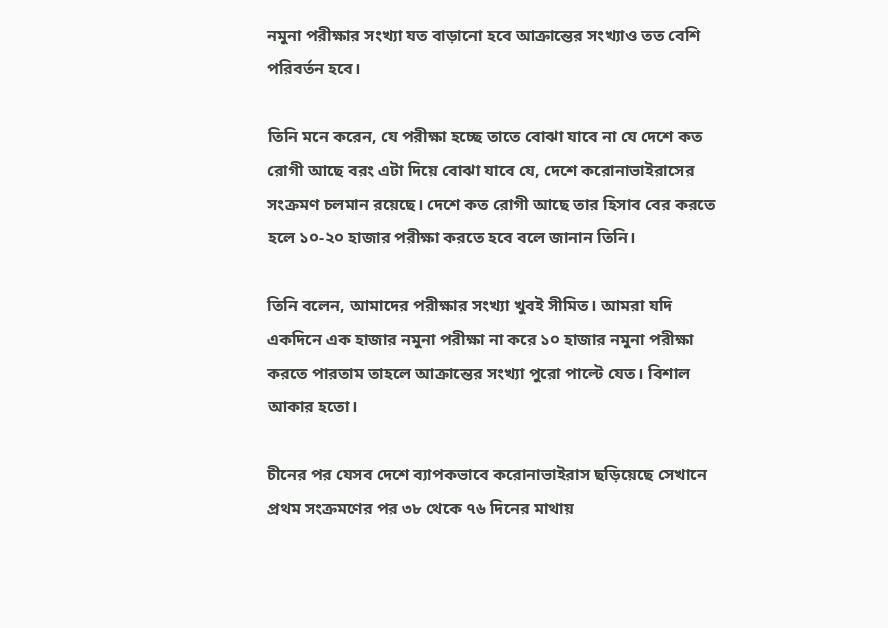নমুনা পরীক্ষার সংখ্যা যত বাড়ানো হবে আক্রান্তের সংখ্যাও তত বেশি পরিবর্তন হবে।

তিনি মনে করেন, যে পরীক্ষা হচ্ছে তাতে বোঝা যাবে না যে দেশে কত রোগী আছে বরং এটা দিয়ে বোঝা যাবে যে, দেশে করোনাভাইরাসের সংক্রমণ চলমান রয়েছে। দেশে কত রোগী আছে তার হিসাব বের করতে হলে ১০-২০ হাজার পরীক্ষা করতে হবে বলে জানান তিনি।

তিনি বলেন, আমাদের পরীক্ষার সংখ্যা খুবই সীমিত। আমরা যদি একদিনে এক হাজার নমুনা পরীক্ষা না করে ১০ হাজার নমুনা পরীক্ষা করতে পারতাম তাহলে আক্রান্তের সংখ্যা পুরো পাল্টে যেত। বিশাল আকার হতো।

চীনের পর যেসব দেশে ব্যাপকভাবে করোনাভাইরাস ছড়িয়েছে সেখানে প্রথম সংক্রমণের পর ৩৮ থেকে ৭৬ দিনের মাথায়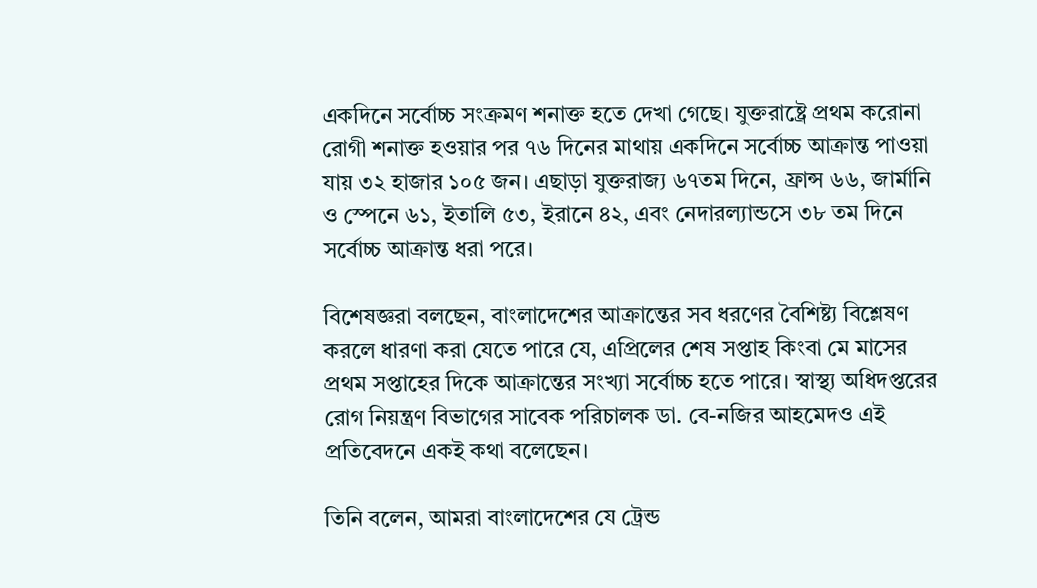একদিনে সর্বোচ্চ সংক্রমণ শনাক্ত হতে দেখা গেছে। যুক্তরাষ্ট্রে প্রথম করোনা রোগী শনাক্ত হওয়ার পর ৭৬ দিনের মাথায় একদিনে সর্বোচ্চ আক্রান্ত পাওয়া যায় ৩২ হাজার ১০৫ জন। এছাড়া যুক্তরাজ্য ৬৭তম দিনে, ফ্রান্স ৬৬, জার্মানি ও স্পেনে ৬১, ইতালি ৫৩, ইরানে ৪২, এবং নেদারল্যান্ডসে ৩৮ তম দিনে সর্বোচ্চ আক্রান্ত ধরা পরে।

বিশেষজ্ঞরা বলছেন, বাংলাদেশের আক্রান্তের সব ধরণের বৈশিষ্ট্য বিশ্লেষণ করলে ধারণা করা যেতে পারে যে, এপ্রিলের শেষ সপ্তাহ কিংবা মে মাসের প্রথম সপ্তাহের দিকে আক্রান্তের সংখ্যা সর্বোচ্চ হতে পারে। স্বাস্থ্য অধিদপ্তরের রোগ নিয়ন্ত্রণ বিভাগের সাবেক পরিচালক ডা. বে-নজির আহমেদও এই প্রতিবেদনে একই কথা বলেছেন।

তিনি বলেন, আমরা বাংলাদেশের যে ট্রেন্ড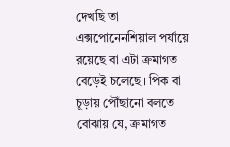দেখছি তা এক্সপোনেনশিয়াল পর্যায়ে রয়েছে বা এটা ক্রমাগত বেড়েই চলেছে। পিক বা চূড়ায় পৌঁছানো বলতে বোঝায় যে, ক্রমাগত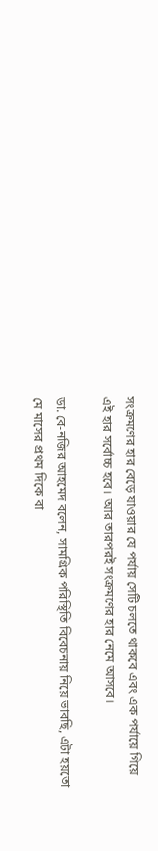সংক্রমণের হার বেড়ে যাওয়ার যে পর্যায় সেটি চলতে থাকবে এবং এক পর্যায়ে গিয়ে এই হার সর্বোচ্চ হবে। আর তারপরই সংক্রমণের হার নেমে আসবে।

ডা. বে-নজির আহমেদ বলেন, সামগ্রিক পরিস্থিতি বিবেচনায় নিয়ে ভাবছি, এটা হয়তো মে মাসের প্রথম দিকে বা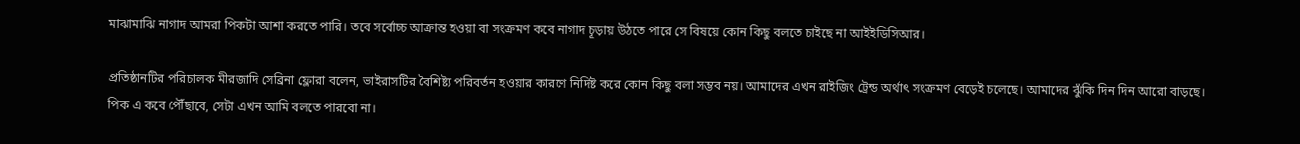মাঝামাঝি নাগাদ আমরা পিকটা আশা করতে পারি। তবে সর্বোচ্চ আক্রান্ত হওয়া বা সংক্রমণ কবে নাগাদ চূড়ায় উঠতে পারে সে বিষয়ে কোন কিছু বলতে চাইছে না আইইডিসিআর।

প্রতিষ্ঠানটির পরিচালক মীরজাদি সেব্রিনা ফ্লোরা বলেন, ভাইরাসটির বৈশিষ্ট্য পরিবর্তন হওয়ার কারণে নির্দিষ্ট করে কোন কিছু বলা সম্ভব নয়। আমাদের এখন রাইজিং ট্রেন্ড অর্থাৎ সংক্রমণ বেড়েই চলেছে। আমাদের ঝুঁকি দিন দিন আরো বাড়ছে। পিক এ কবে পৌঁছাবে, সেটা এখন আমি বলতে পারবো না।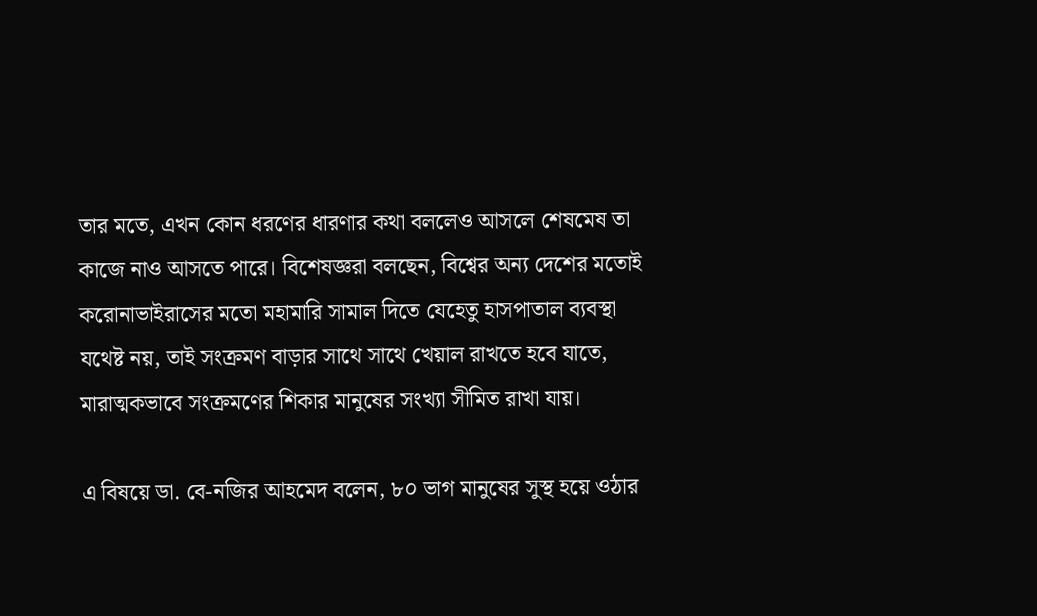তার মতে, এখন কোন ধরণের ধারণার কথা বললেও আসলে শেষমেষ তা কাজে নাও আসতে পারে। বিশেষজ্ঞরা বলছেন, বিশ্বের অন্য দেশের মতোই করোনাভাইরাসের মতো মহামারি সামাল দিতে যেহেতু হাসপাতাল ব্যবস্থা যথেষ্ট নয়, তাই সংক্রমণ বাড়ার সাথে সাথে খেয়াল রাখতে হবে যাতে, মারাত্মকভাবে সংক্রমণের শিকার মানুষের সংখ্যা সীমিত রাখা যায়।

এ বিষয়ে ডা. বে-নজির আহমেদ বলেন, ৮০ ভাগ মানুষের সুস্থ হয়ে ওঠার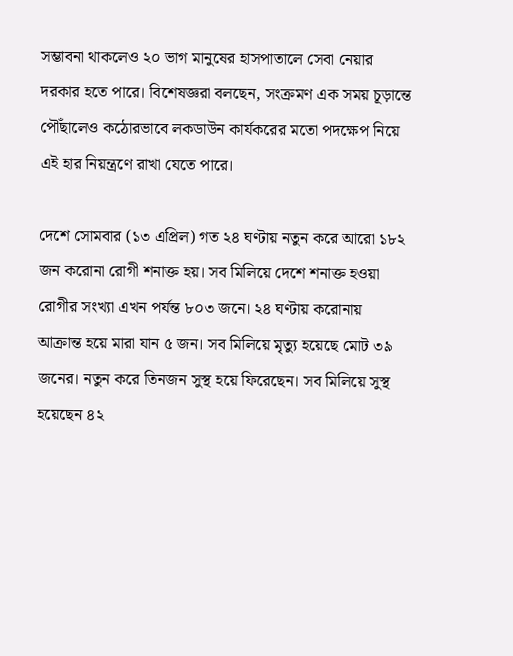সম্ভাবনা থাকলেও ২০ ভাগ মানুষের হাসপাতালে সেবা নেয়ার দরকার হতে পারে। বিশেষজ্ঞরা বলছেন, সংক্রমণ এক সময় চূড়ান্তে পৌঁছালেও কঠোরভাবে লকডাউন কার্যকরের মতো পদক্ষেপ নিয়ে এই হার নিয়ন্ত্রণে রাখা যেতে পারে।

দেশে সোমবার (১৩ এপ্রিল) গত ২৪ ঘণ্টায় নতুন করে আরো ১৮২ জন করোনা রোগী শনাক্ত হয়। সব মিলিয়ে দেশে শনাক্ত হওয়া রোগীর সংখ্যা এখন পর্যন্ত ৮০৩ জনে। ২৪ ঘণ্টায় করোনায় আক্রান্ত হয়ে মারা যান ৫ জন। সব মিলিয়ে মৃত্যু হয়েছে মোট ৩৯ জনের। নতুন করে তিনজন সুস্থ হয়ে ফিরেছেন। সব মিলিয়ে সুস্থ হয়েছেন ৪২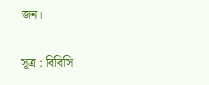জন।

সূত্র : বিবিসি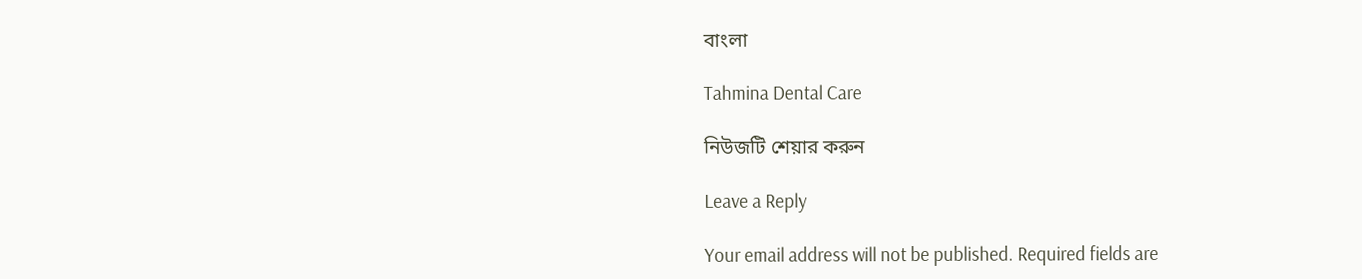বাংলা

Tahmina Dental Care

নিউজটি শেয়ার করুন

Leave a Reply

Your email address will not be published. Required fields are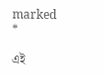marked *

এই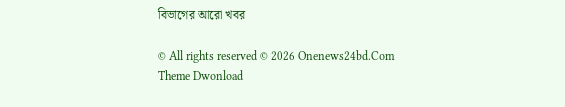বিভাগের আরো খবর

© All rights reserved © 2026 Onenews24bd.Com
Theme Dwonload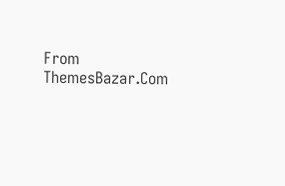From ThemesBazar.Com